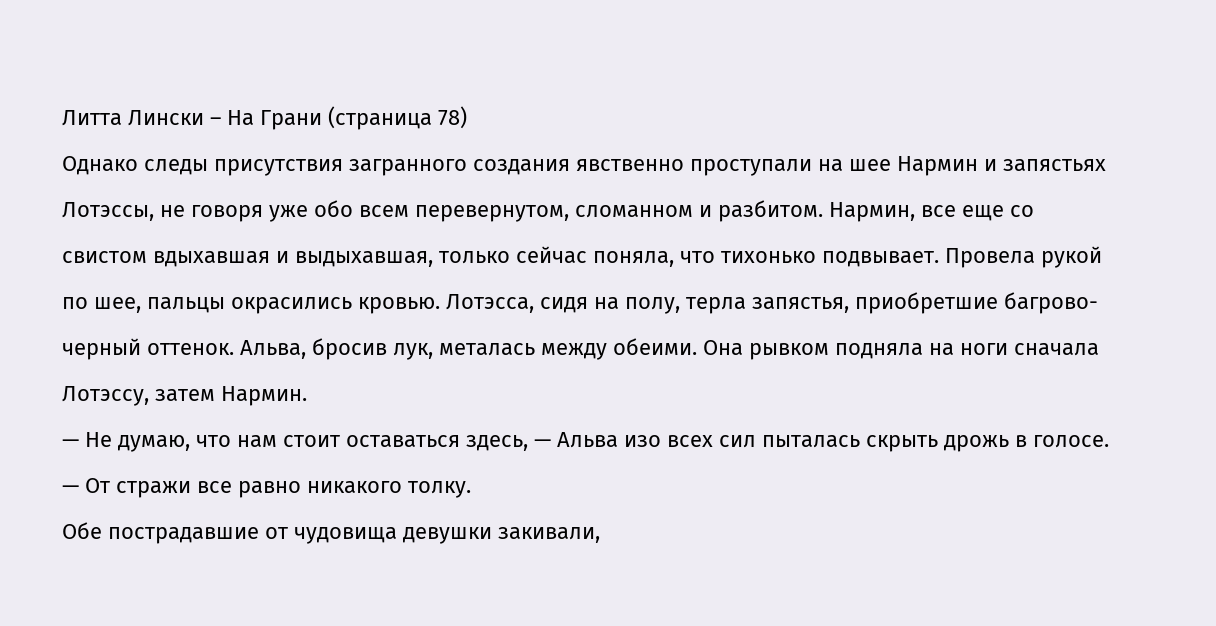Литта Лински – На Грани (страница 78)
Однако следы присутствия загранного создания явственно проступали на шее Нармин и запястьях Лотэссы, не говоря уже обо всем перевернутом, сломанном и разбитом. Нармин, все еще со свистом вдыхавшая и выдыхавшая, только сейчас поняла, что тихонько подвывает. Провела рукой по шее, пальцы окрасились кровью. Лотэсса, сидя на полу, терла запястья, приобретшие багрово-черный оттенок. Альва, бросив лук, металась между обеими. Она рывком подняла на ноги сначала Лотэссу, затем Нармин.
— Не думаю, что нам стоит оставаться здесь, — Альва изо всех сил пыталась скрыть дрожь в голосе. — От стражи все равно никакого толку.
Обе пострадавшие от чудовища девушки закивали,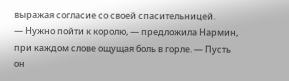выражая согласие со своей спасительницей.
— Нужно пойти к королю, — предложила Нармин, при каждом слове ощущая боль в горле. — Пусть он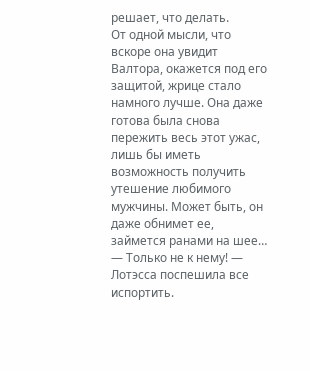решает, что делать.
От одной мысли, что вскоре она увидит Валтора, окажется под его защитой, жрице стало намного лучше. Она даже готова была снова пережить весь этот ужас, лишь бы иметь возможность получить утешение любимого мужчины. Может быть, он даже обнимет ее, займется ранами на шее…
— Только не к нему! — Лотэсса поспешила все испортить.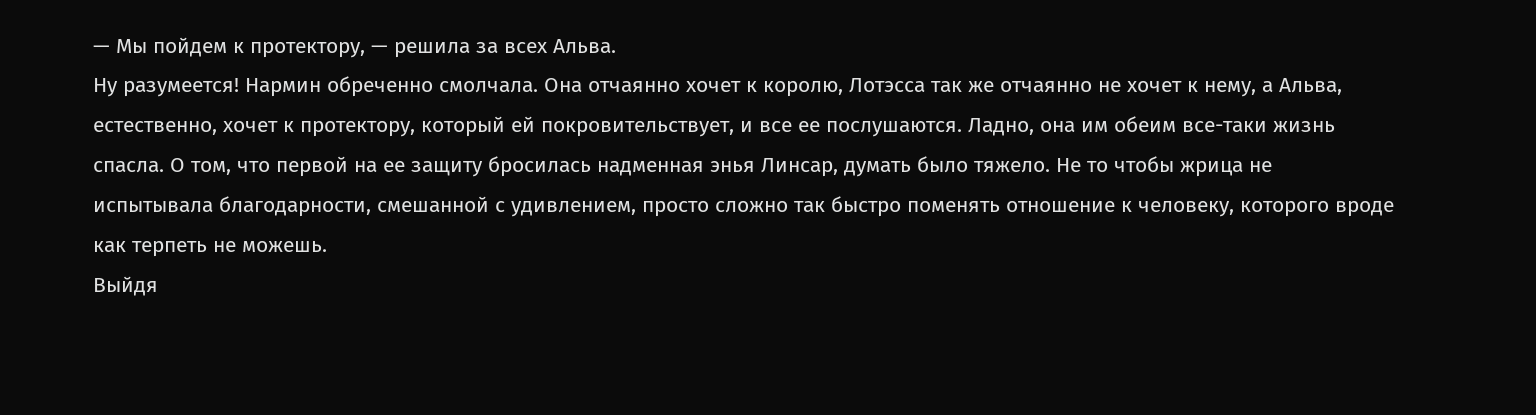— Мы пойдем к протектору, — решила за всех Альва.
Ну разумеется! Нармин обреченно смолчала. Она отчаянно хочет к королю, Лотэсса так же отчаянно не хочет к нему, а Альва, естественно, хочет к протектору, который ей покровительствует, и все ее послушаются. Ладно, она им обеим все-таки жизнь спасла. О том, что первой на ее защиту бросилась надменная энья Линсар, думать было тяжело. Не то чтобы жрица не испытывала благодарности, смешанной с удивлением, просто сложно так быстро поменять отношение к человеку, которого вроде как терпеть не можешь.
Выйдя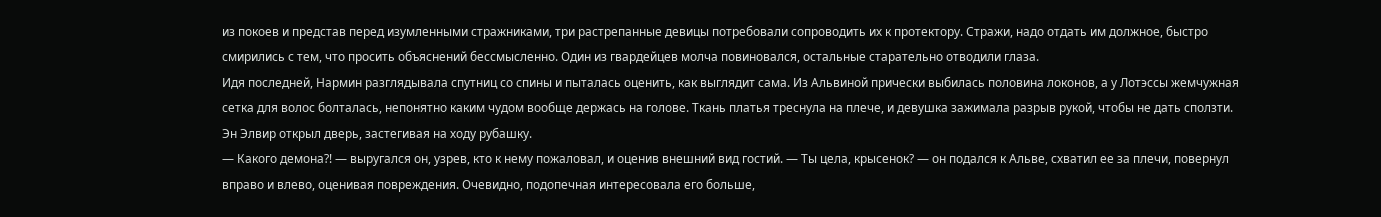из покоев и представ перед изумленными стражниками, три растрепанные девицы потребовали сопроводить их к протектору. Стражи, надо отдать им должное, быстро смирились с тем, что просить объяснений бессмысленно. Один из гвардейцев молча повиновался, остальные старательно отводили глаза.
Идя последней, Нармин разглядывала спутниц со спины и пыталась оценить, как выглядит сама. Из Альвиной прически выбилась половина локонов, а у Лотэссы жемчужная сетка для волос болталась, непонятно каким чудом вообще держась на голове. Ткань платья треснула на плече, и девушка зажимала разрыв рукой, чтобы не дать сползти.
Эн Элвир открыл дверь, застегивая на ходу рубашку.
— Какого демона?! — выругался он, узрев, кто к нему пожаловал, и оценив внешний вид гостий. — Ты цела, крысенок? — он подался к Альве, схватил ее за плечи, повернул вправо и влево, оценивая повреждения. Очевидно, подопечная интересовала его больше,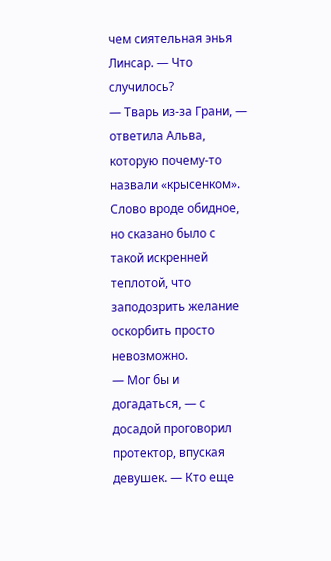чем сиятельная энья Линсар. — Что случилось?
— Тварь из-за Грани, — ответила Альва, которую почему-то назвали «крысенком». Слово вроде обидное, но сказано было с такой искренней теплотой, что заподозрить желание оскорбить просто невозможно.
— Мог бы и догадаться, — с досадой проговорил протектор, впуская девушек. — Кто еще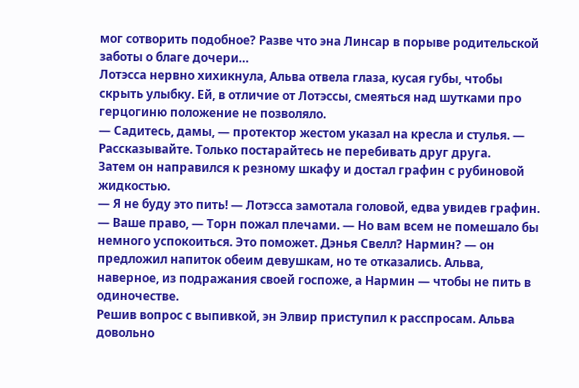мог сотворить подобное? Разве что эна Линсар в порыве родительской заботы о благе дочери…
Лотэсса нервно хихикнула, Альва отвела глаза, кусая губы, чтобы скрыть улыбку. Ей, в отличие от Лотэссы, смеяться над шутками про герцогиню положение не позволяло.
— Садитесь, дамы, — протектор жестом указал на кресла и стулья. — Рассказывайте. Только постарайтесь не перебивать друг друга.
Затем он направился к резному шкафу и достал графин с рубиновой жидкостью.
— Я не буду это пить! — Лотэсса замотала головой, едва увидев графин.
— Ваше право, — Торн пожал плечами. — Но вам всем не помешало бы немного успокоиться. Это поможет. Дэнья Свелл? Нармин? — он предложил напиток обеим девушкам, но те отказались. Альва, наверное, из подражания своей госпоже, а Нармин — чтобы не пить в одиночестве.
Решив вопрос с выпивкой, эн Элвир приступил к расспросам. Альва довольно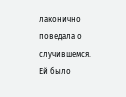лаконично поведала о случившемся. Ей было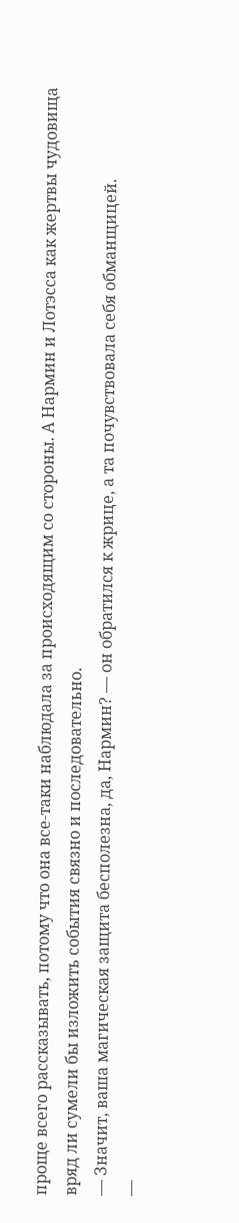проще всего рассказывать, потому что она все-таки наблюдала за происходящим со стороны. А Нармин и Лотэсса как жертвы чудовища вряд ли сумели бы изложить события связно и последовательно.
— Значит, ваша магическая защита бесполезна, да, Нармин? — он обратился к жрице, а та почувствовала себя обманщицей.
—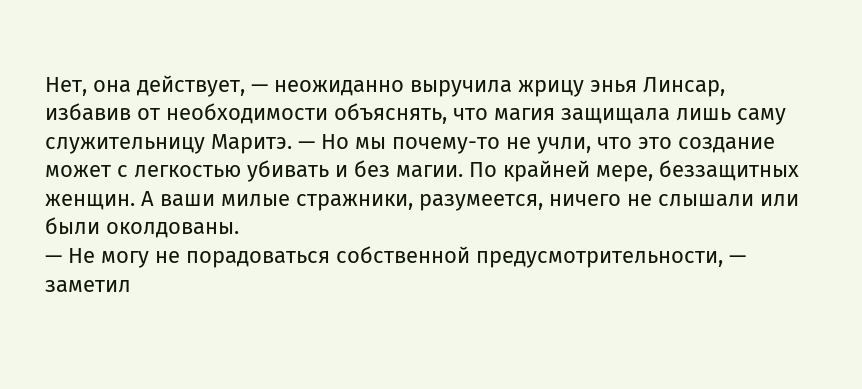Нет, она действует, — неожиданно выручила жрицу энья Линсар, избавив от необходимости объяснять, что магия защищала лишь саму служительницу Маритэ. — Но мы почему-то не учли, что это создание может с легкостью убивать и без магии. По крайней мере, беззащитных женщин. А ваши милые стражники, разумеется, ничего не слышали или были околдованы.
— Не могу не порадоваться собственной предусмотрительности, — заметил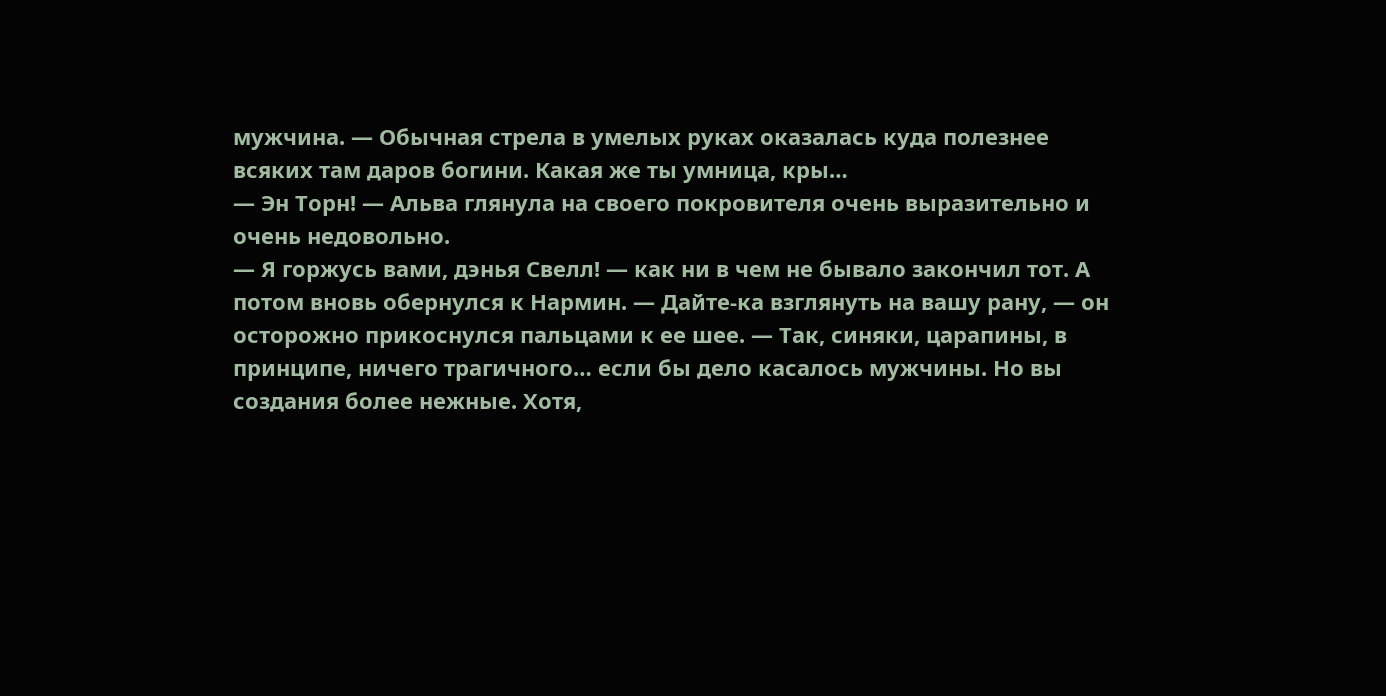мужчина. — Обычная стрела в умелых руках оказалась куда полезнее всяких там даров богини. Какая же ты умница, кры…
— Эн Торн! — Альва глянула на своего покровителя очень выразительно и очень недовольно.
— Я горжусь вами, дэнья Свелл! — как ни в чем не бывало закончил тот. А потом вновь обернулся к Нармин. — Дайте-ка взглянуть на вашу рану, — он осторожно прикоснулся пальцами к ее шее. — Так, синяки, царапины, в принципе, ничего трагичного… если бы дело касалось мужчины. Но вы создания более нежные. Хотя,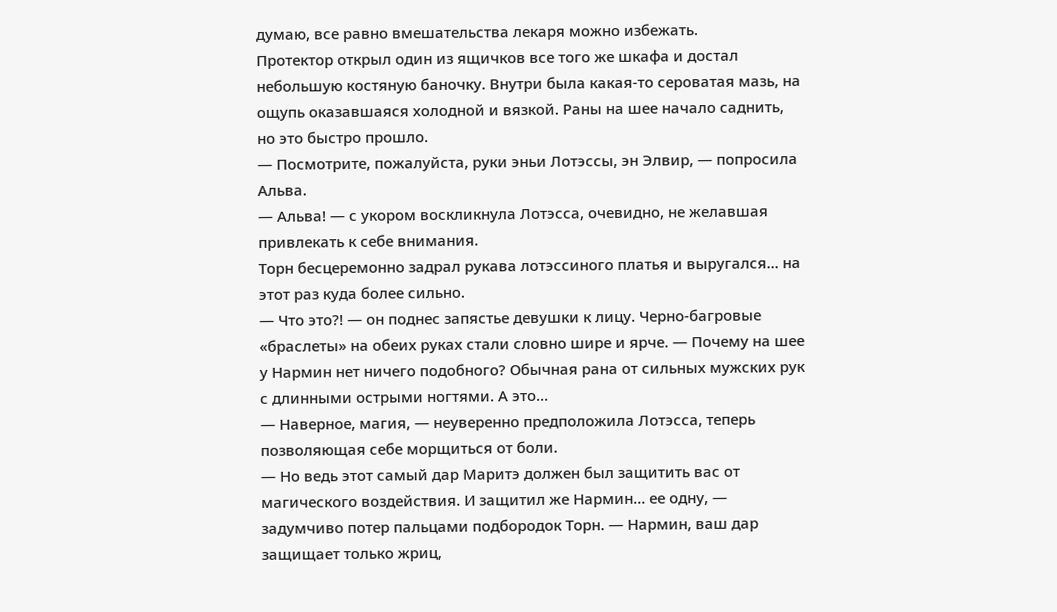думаю, все равно вмешательства лекаря можно избежать.
Протектор открыл один из ящичков все того же шкафа и достал небольшую костяную баночку. Внутри была какая-то сероватая мазь, на ощупь оказавшаяся холодной и вязкой. Раны на шее начало саднить, но это быстро прошло.
— Посмотрите, пожалуйста, руки эньи Лотэссы, эн Элвир, — попросила Альва.
— Альва! — с укором воскликнула Лотэсса, очевидно, не желавшая привлекать к себе внимания.
Торн бесцеремонно задрал рукава лотэссиного платья и выругался… на этот раз куда более сильно.
— Что это?! — он поднес запястье девушки к лицу. Черно-багровые «браслеты» на обеих руках стали словно шире и ярче. — Почему на шее у Нармин нет ничего подобного? Обычная рана от сильных мужских рук с длинными острыми ногтями. А это…
— Наверное, магия, — неуверенно предположила Лотэсса, теперь позволяющая себе морщиться от боли.
— Но ведь этот самый дар Маритэ должен был защитить вас от магического воздействия. И защитил же Нармин… ее одну, — задумчиво потер пальцами подбородок Торн. — Нармин, ваш дар защищает только жриц,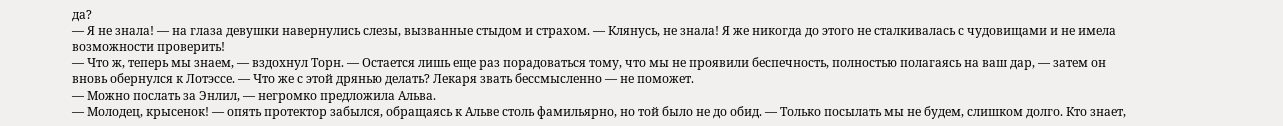да?
— Я не знала! — на глаза девушки навернулись слезы, вызванные стыдом и страхом. — Клянусь, не знала! Я же никогда до этого не сталкивалась с чудовищами и не имела возможности проверить!
— Что ж, теперь мы знаем, — вздохнул Торн. — Остается лишь еще раз порадоваться тому, что мы не проявили беспечность, полностью полагаясь на ваш дар, — затем он вновь обернулся к Лотэссе. — Что же с этой дрянью делать? Лекаря звать бессмысленно — не поможет.
— Можно послать за Энлил, — негромко предложила Альва.
— Молодец, крысенок! — опять протектор забылся, обращаясь к Альве столь фамильярно, но той было не до обид. — Только посылать мы не будем, слишком долго. Кто знает,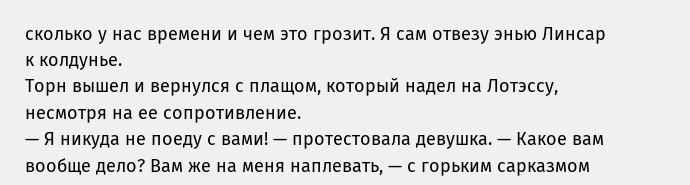сколько у нас времени и чем это грозит. Я сам отвезу энью Линсар к колдунье.
Торн вышел и вернулся с плащом, который надел на Лотэссу, несмотря на ее сопротивление.
— Я никуда не поеду с вами! — протестовала девушка. — Какое вам вообще дело? Вам же на меня наплевать, — с горьким сарказмом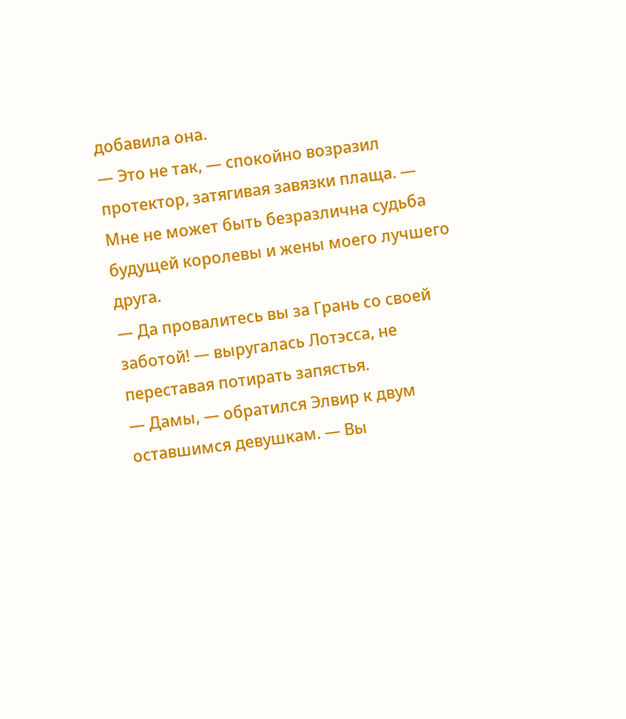добавила она.
— Это не так, — спокойно возразил протектор, затягивая завязки плаща. — Мне не может быть безразлична судьба будущей королевы и жены моего лучшего друга.
— Да провалитесь вы за Грань со своей заботой! — выругалась Лотэсса, не переставая потирать запястья.
— Дамы, — обратился Элвир к двум оставшимся девушкам. — Вы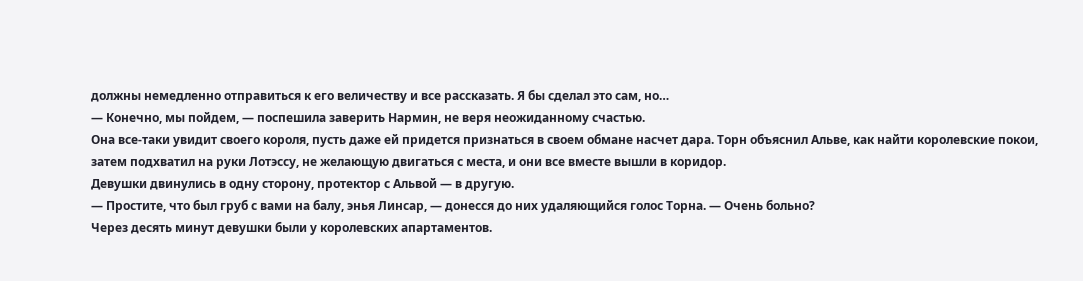должны немедленно отправиться к его величеству и все рассказать. Я бы сделал это сам, но…
— Конечно, мы пойдем, — поспешила заверить Нармин, не веря неожиданному счастью.
Она все-таки увидит своего короля, пусть даже ей придется признаться в своем обмане насчет дара. Торн объяснил Альве, как найти королевские покои, затем подхватил на руки Лотэссу, не желающую двигаться с места, и они все вместе вышли в коридор.
Девушки двинулись в одну сторону, протектор с Альвой — в другую.
— Простите, что был груб с вами на балу, энья Линсар, — донесся до них удаляющийся голос Торна. — Очень больно?
Через десять минут девушки были у королевских апартаментов.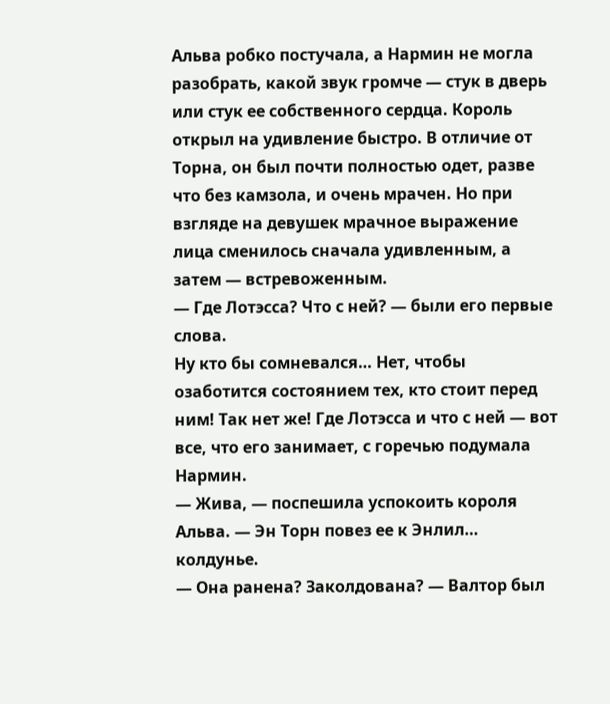Альва робко постучала, а Нармин не могла разобрать, какой звук громче — стук в дверь или стук ее собственного сердца. Король открыл на удивление быстро. В отличие от Торна, он был почти полностью одет, разве что без камзола, и очень мрачен. Но при взгляде на девушек мрачное выражение лица сменилось сначала удивленным, а затем — встревоженным.
— Где Лотэсса? Что с ней? — были его первые слова.
Ну кто бы сомневался… Нет, чтобы озаботится состоянием тех, кто стоит перед ним! Так нет же! Где Лотэсса и что с ней — вот все, что его занимает, с горечью подумала Нармин.
— Жива, — поспешила успокоить короля Альва. — Эн Торн повез ее к Энлил… колдунье.
— Она ранена? Заколдована? — Валтор был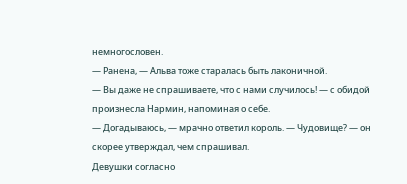немногословен.
— Ранена, — Альва тоже старалась быть лаконичной.
— Вы даже не спрашиваете, что с нами случилось! — с обидой произнесла Нармин, напоминая о себе.
— Догадываюсь, — мрачно ответил король. — Чудовище? — он скорее утверждал, чем спрашивал.
Девушки согласно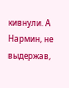кивнули. А Нармин, не выдержав,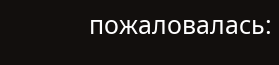пожаловалась: